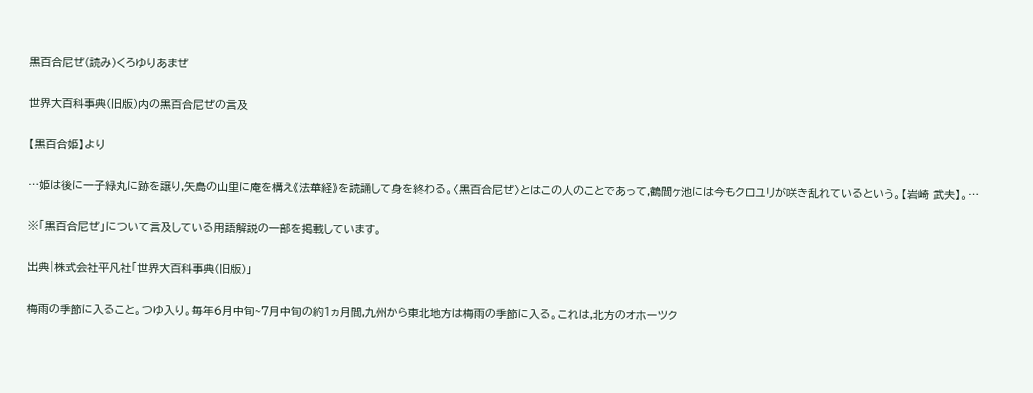黒百合尼ぜ(読み)くろゆりあまぜ

世界大百科事典(旧版)内の黒百合尼ぜの言及

【黒百合姫】より

…姫は後に一子緑丸に跡を譲り,矢島の山里に庵を構え《法華経》を読誦して身を終わる。〈黒百合尼ぜ〉とはこの人のことであって,鶴間ヶ池には今もクロユリが咲き乱れているという。【岩崎 武夫】。…

※「黒百合尼ぜ」について言及している用語解説の一部を掲載しています。

出典|株式会社平凡社「世界大百科事典(旧版)」

梅雨の季節に入ること。つゆ入り。毎年6月中旬~7月中旬の約1ヵ月間,九州から東北地方は梅雨の季節に入る。これは,北方のオホーツク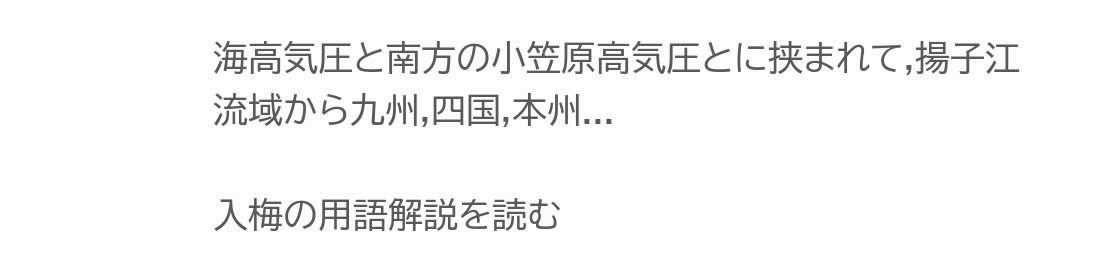海高気圧と南方の小笠原高気圧とに挟まれて,揚子江流域から九州,四国,本州...

入梅の用語解説を読む